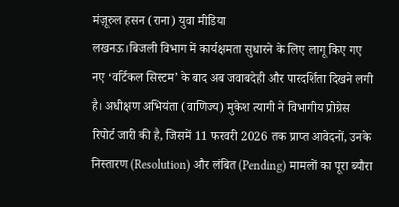मंज़ूरुल हसन (राना) युवा मीडिया
लखनऊ।बिजली विभाग में कार्यक्षमता सुधारने के लिए लागू किए गए नए ‘वर्टिकल सिस्टम’ के बाद अब जवाबदेही और पारदर्शिता दिखने लगी है। अधीक्षण अभियंता (वाणिज्य) मुकेश त्यागी ने विभागीय प्रोग्रेस रिपोर्ट जारी की है, जिसमें 11 फरवरी 2026 तक प्राप्त आवेदनों, उनके निस्तारण (Resolution) और लंबित (Pending) मामलों का पूरा ब्यौरा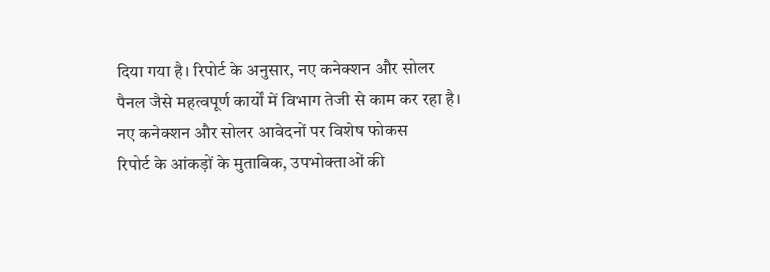दिया गया है। रिपोर्ट के अनुसार, नए कनेक्शन और सोलर पैनल जैसे महत्वपूर्ण कार्यों में विभाग तेजी से काम कर रहा है।
नए कनेक्शन और सोलर आवेदनों पर विशेष फोकस
रिपोर्ट के आंकड़ों के मुताबिक, उपभोक्ताओं की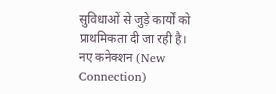सुविधाओं से जुड़े कार्यों को प्राथमिकता दी जा रही है।
नए कनेक्शन (New Connection)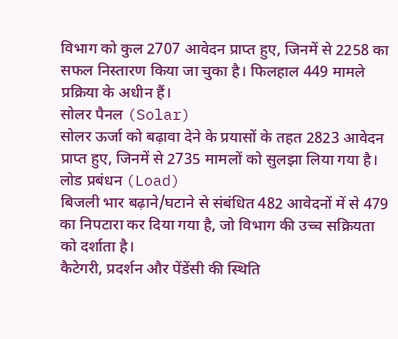विभाग को कुल 2707 आवेदन प्राप्त हुए, जिनमें से 2258 का सफल निस्तारण किया जा चुका है। फिलहाल 449 मामले प्रक्रिया के अधीन हैं।
सोलर पैनल (Solar)
सोलर ऊर्जा को बढ़ावा देने के प्रयासों के तहत 2823 आवेदन प्राप्त हुए, जिनमें से 2735 मामलों को सुलझा लिया गया है।
लोड प्रबंधन (Load)
बिजली भार बढ़ाने/घटाने से संबंधित 482 आवेदनों में से 479 का निपटारा कर दिया गया है, जो विभाग की उच्च सक्रियता को दर्शाता है।
कैटेगरी, प्रदर्शन और पेंडेंसी की स्थिति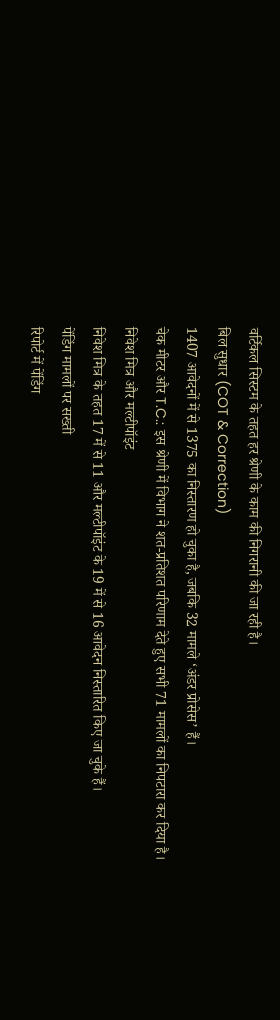वर्टिकल सिस्टम के तहत हर श्रेणी के काम की निगरानी की जा रही है।
बिल सुधार (COT & Correction)
1407 आवेदनों में से 1375 का निस्तारण हो चुका है, जबकि 32 मामले ‘अंडर प्रोसेस’ हैं।
चेक मीटर और T.C.: इस श्रेणी में विभाग ने शत-प्रतिशत परिणाम देते हुए सभी 71 मामलों का निपटारा कर दिया है।
निवेश मित्र और मल्टीपॉइंट
निवेश मित्र के तहत 17 में से 11 और मल्टीपॉइंट के 19 में से 16 आवेदन निस्तारित किए जा चुके हैं।
पेंडिंग मामलों पर सख्ती
रिपोर्ट में पेंडिंग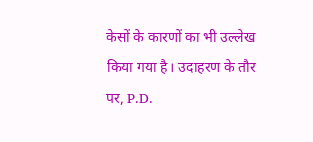केसों के कारणों का भी उल्लेख किया गया है। उदाहरण के तौर पर, P.D.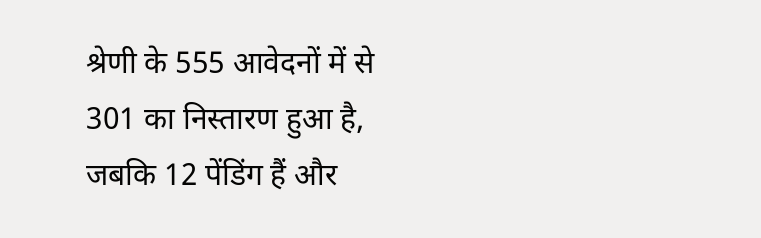श्रेणी के 555 आवेदनों में से 301 का निस्तारण हुआ है, जबकि 12 पेंडिंग हैं और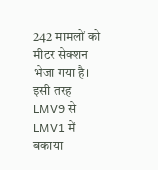242 मामलों को मीटर सेक्शन भेजा गया है। इसी तरह LMV9 से LMV1 में बकाया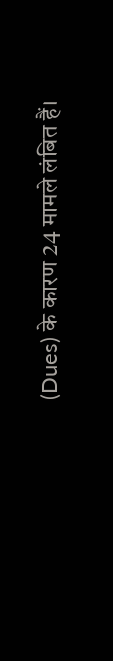(Dues) के कारण 24 मामले लंबित हैं।